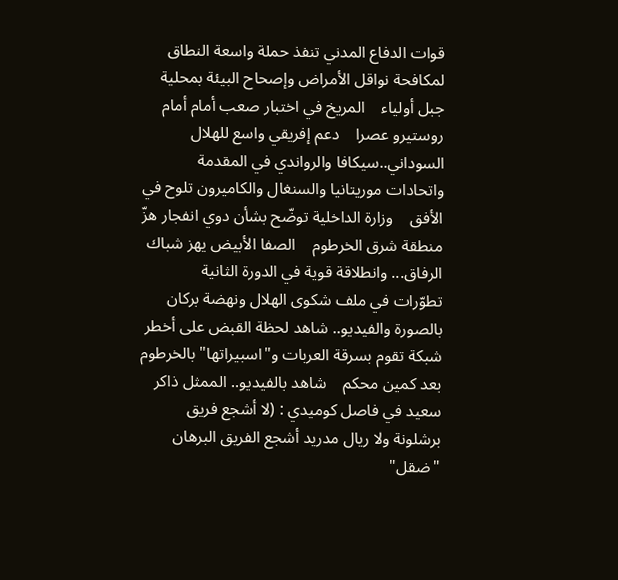قوات الدفاع المدني تنفذ حملة واسعة النطاق لمكافحة نواقل الأمراض وإصحاح البيئة بمحلية جبل أولياء    المريخ في اختبار صعب أمام أمام روستيرو عصرا    دعم إفريقي واسع للهلال السوداني..سيكافا والرواندي في المقدمة واتحادات موريتانيا والسنغال والكاميرون تلوح في الأفق    وزارة الداخلية توضّح بشأن دوي انفجار هزّ منطقة شرق الخرطوم    الصفا الأبيض يهز شباك الرفاق... وانطلاقة قوية في الدورة الثانية    تطوّرات في ملف شكوى الهلال ونهضة بركان    بالصورة والفيديو.. شاهد لحظة القبض على أخطر شبكة تقوم بسرقة العربات و"اسبيراتها" بالخرطوم بعد كمين محكم    شاهد بالفيديو.. الممثل ذاكر سعيد في فاصل كوميدي : (لا أشجع فريق برشلونة ولا ريال مدريد أشجع الفريق البرهان "ضقل"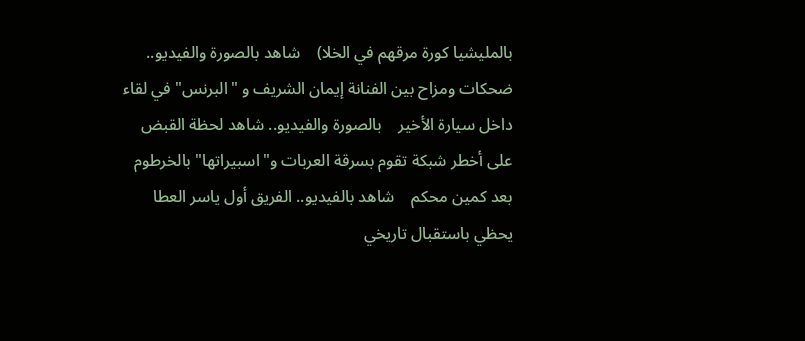بالمليشيا كورة مرقهم في الخلا)    شاهد بالصورة والفيديو.. ضحكات ومزاح بين الفنانة إيمان الشريف و "البرنس" في لقاء داخل سيارة الأخير    بالصورة والفيديو.. شاهد لحظة القبض على أخطر شبكة تقوم بسرقة العربات و"اسبيراتها" بالخرطوم بعد كمين محكم    شاهد بالفيديو.. الفريق أول ياسر العطا يحظي باستقبال تاريخي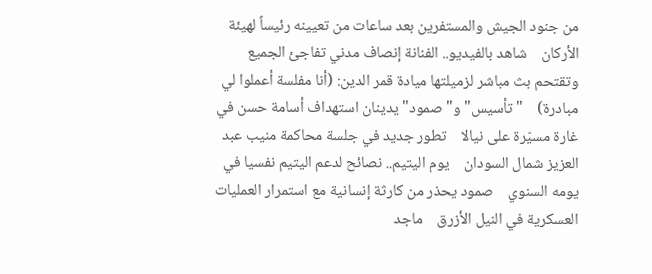من جنود الجيش والمستفرين بعد ساعات من تعيينه رئيساً لهيئة الأركان    شاهد بالفيديو.. الفنانة إنصاف مدني تفاجئ الجميع وتقتحم بث مباشر لزميلتها ميادة قمر الدين: (أنا مفلسة أعملوا لي مبادرة)    "تأسيس" و"صمود" يدينان استهداف أسامة حسن في غارة مسيّرة على نيالا    تطور جديد في جلسة محاكمة منيب عبد العزيز شمال السودان    يوم اليتيم.. نصائح لدعم اليتيم نفسيا في يومه السنوي    صمود يحذر من كارثة إنسانية مع استمرار العمليات العسكرية في النيل الأزرق    ماجد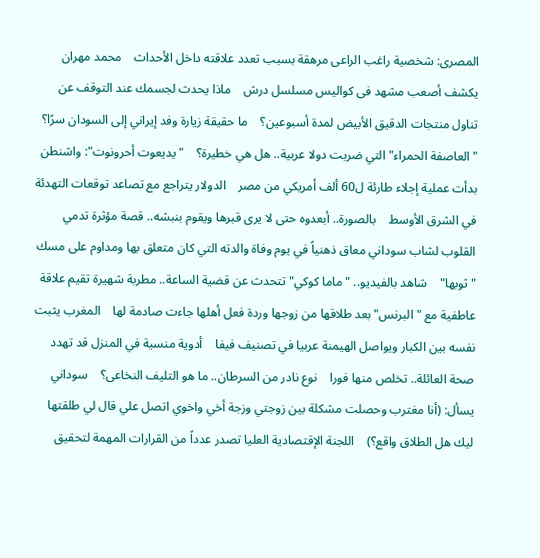المصرى: شخصية راغب الراعى مرهقة بسبب تعدد علاقته داخل الأحداث    محمد مهران يكشف أصعب مشهد فى كواليس مسلسل درش    ماذا يحدث لجسمك عند التوقف عن تناول منتجات الدقيق الأبيض لمدة أسبوعين؟    ما حقيقة زيارة وفد إيراني إلى السودان سرًا؟    "العاصفة الحمراء" التي ضربت دولا عربية.. هل هي خطيرة؟    "يديعوت أحرونوت": واشنطن بدأت عملية إجلاء طارئة ل60 ألف أمريكي من مصر    الدولار يتراجع مع تصاعد توقعات التهدئة في الشرق الأوسط    بالصورة.. أبعدوه حتى لا يرى قبرها ويقوم بنبشه.. قصة مؤثرة تدمي القلوب لشاب سوداني معاق ذهنياً في يوم وفاة والدته التي كان متعلق بها ومداوم على مسك "ثوبها"    شاهد بالفيديو.. "ماما كوكي" تتحدث عن قضية الساعة.. مطربة شهيرة تقيم علاقة عاطفية مع "البرنس" بعد طلاقها من زوجها وردة فعل أهلها جاءت صادمة لها    المغرب يثبت نفسه بين الكبار ويواصل الهيمنة عربيا في تصنيف فيفا    أدوية منسية في المنزل قد تهدد صحة العائلة.. تخلص منها فورا    نوع نادر من السرطان.. ما هو التليف النخاعى؟    سوداني يسأل: (أنا مغترب وحصلت مشكلة بين زوجتي وزجة أخي واخوي اتصل علي قال لي طلقتها ليك هل الطلاق واقع؟)    اللجنة الإقتصادية العليا تصدر عدداً من القرارات المهمة لتحقيق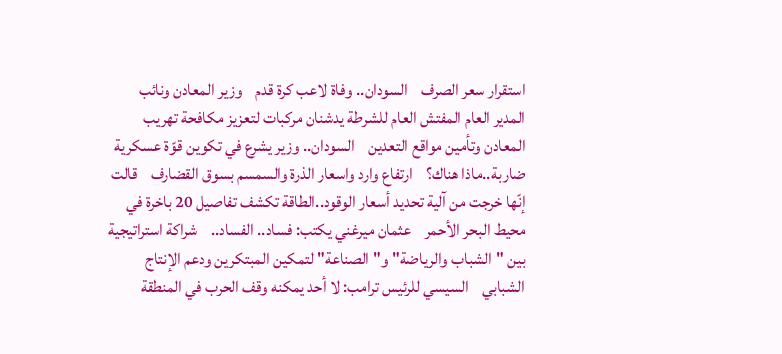استقرار سعر الصرف    السودان.. وفاة لاعب كرة قدم    وزير المعادن ونائب المدير العام المفتش العام للشرطة يدشنان مركبات لتعزيز مكافحة تهريب المعادن وتأمين مواقع التعدين    السودان.. وزير يشرع في تكوين قوّة عسكرية ضاربة..ماذا هناك؟    ارتفاع وارد واسعار الذرة والسمسم بسوق القضارف    قالت إنّها خرجت من آلية تحديد أسعار الوقود..الطاقة تكشف تفاصيل 20 باخرة في محيط البحر الأحمر    عثمان ميرغني يكتب: فساد.. الفساد..    شراكة استراتيجية بين "الشباب والرياضة" و"الصناعة" لتمكين المبتكرين ودعم الإنتاج الشبابي    السيسي للرئيس ترامب: لا أحد يمكنه وقف الحرب في المنطقة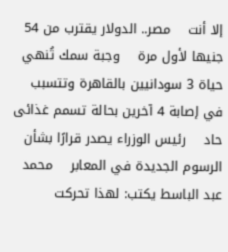إلا أنت    مصر.. الدولار يقترب من 54 جنيها لأول مرة    وجبة سمك تُنهي حياة 3 سودانيين بالقاهرة وتتسبب في إصابة 4 آخرين بحالة تسمم غذائى حاد    رئيس الوزراء يصدر قرارًا بشأن الرسوم الجديدة في المعابر    محمد عبد الباسط يكتب: لهذا تحركت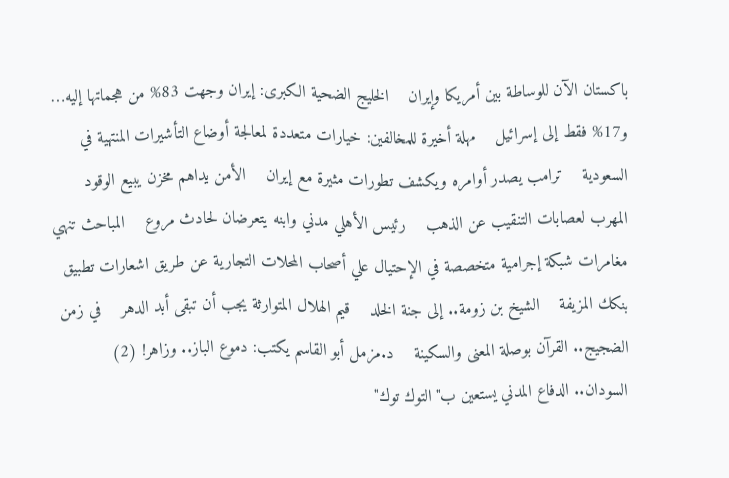باكستان الآن للوساطة بين أمريكا وإيران    الخليج الضحية الكبرى: إيران وجهت 83% من هجماتها إليه… و17% فقط إلى إسرائيل    مهلة أخيرة للمخالفين: خيارات متعددة لمعالجة أوضاع التأشيرات المنتهية في السعودية    ترامب يصدر أوامره ويكشف تطورات مثيرة مع إيران    الأمن يداهم مخزن يبيع الوقود المهرب لعصابات التنقيب عن الذهب    رئيس الأهلي مدني وابنه يتعرضان لحادث مروع    المباحث تنهي مغامرات شبكة إجرامية متخصصة في الإحتيال علي أصحاب المحلات التجارية عن طريق اشعارات تطبيق بنكك المزيفة    الشيخ بن زومة.. إلى جنة الخلد    قيم الهلال المتوارثة يجب أن تبقى أبد الدهر    في زمن الضجيج.. القرآن بوصلة المعنى والسكينة    د.مزمل أبو القاسم يكتب: دموع الباز.. وزاهر! (2)    السودان.. الدفاع المدني يستعين ب"التوك توك"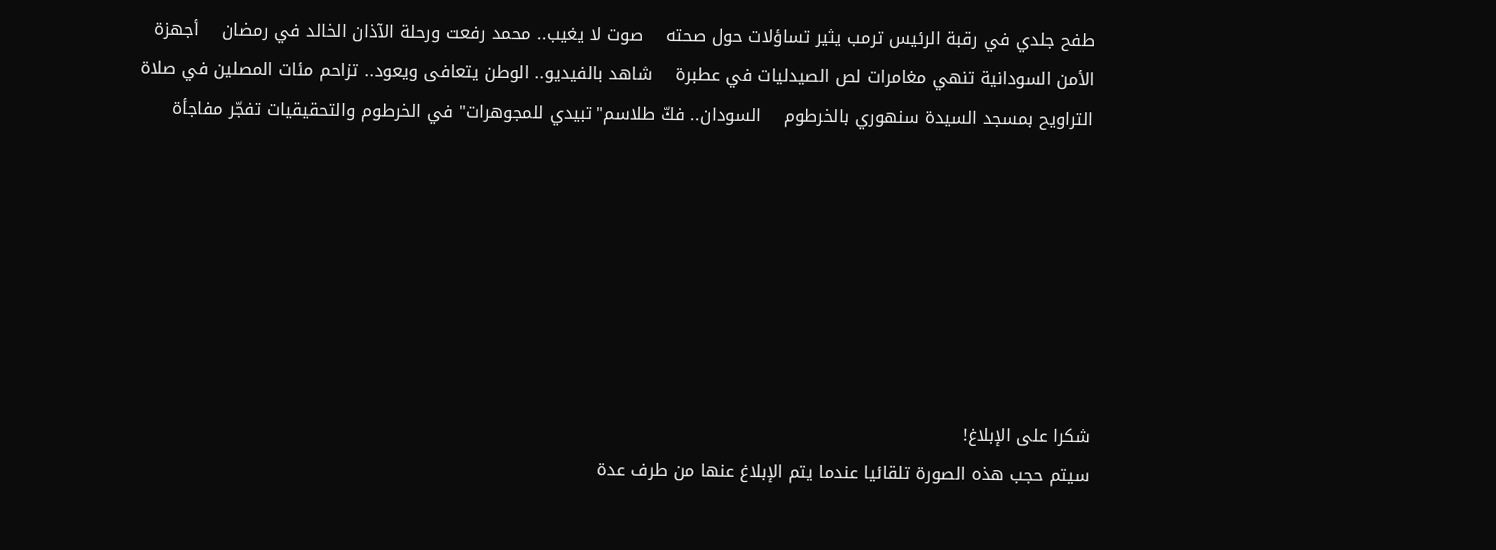طفح جلدي في رقبة الرئيس ترمب يثير تساؤلات حول صحته    صوت لا يغيب.. محمد رفعت ورحلة الآذان الخالد في رمضان    أجهزة الأمن السودانية تنهي مغامرات لص الصيدليات في عطبرة    شاهد بالفيديو.. الوطن يتعافى ويعود.. تزاحم مئات المصلين في صلاة التراويح بمسجد السيدة سنهوري بالخرطوم    السودان.. فكّ طلاسم"تبيدي للمجوهرات" في الخرطوم والتحقيقيات تفجّر مفاجأة







شكرا على الإبلاغ!
سيتم حجب هذه الصورة تلقائيا عندما يتم الإبلاغ عنها من طرف عدة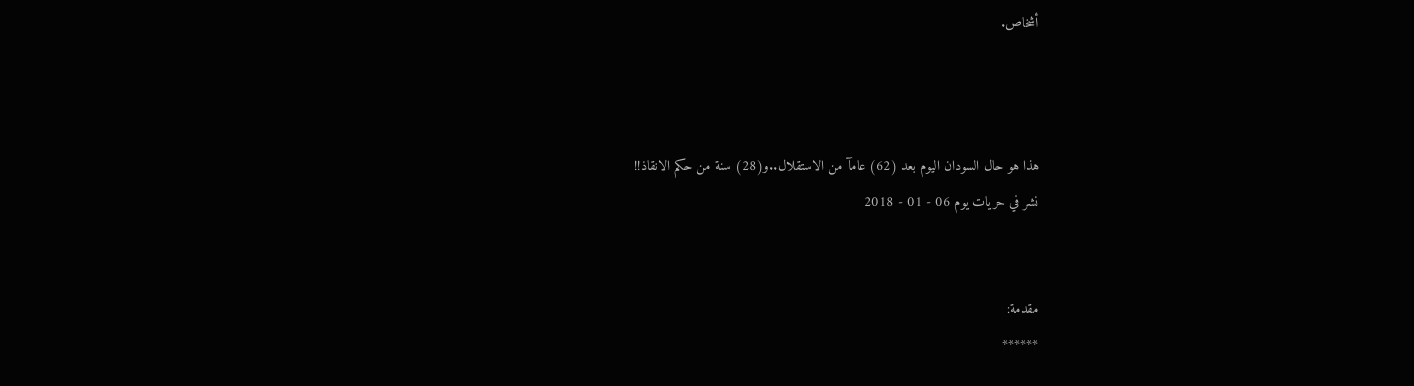أشخاص.



هذا هو حال السودان اليوم بعد (62) عامآ من الاستقلال..و(28) سنة من حكم الانقاذ!!
نشر في حريات يوم 06 - 01 - 2018


مقدمة:
******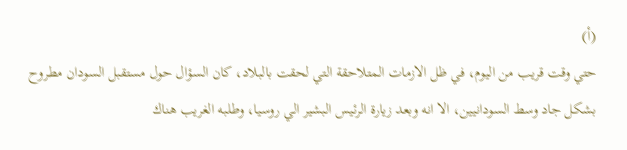(أ)
حتي وقت قريب من اليوم، في ظل الازمات المتلاحقة التي لحقت بالبلاد، كان السؤال حول مستقبل السودان مطروح بشكل جاد وسط السودانيين، الا انه وبعد زيارة الرئيس البشير الي روسيا، وطلبه الغريب هناك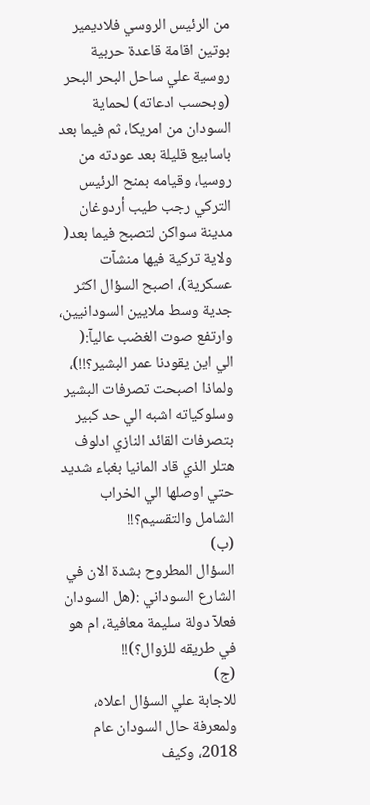من الرئيس الروسي فلاديمير بوتين اقامة قاعدة حربية روسية علي ساحل البحر البحر (وبحسب ادعاته) لحماية السودان من امريكا، ثم فيما بعد باسابيع قليلة بعد عودته من روسيا، وقيامه بمنح الرئيس التركي رجب طيب أردوغان مدينة سواكن لتصبح فيما بعد( ولاية تركية فيها منشآت عسكرية)، اصبح السؤال اكثر جدية وسط ملايين السودانيين، وارتفع صوت الغضب عاليآ:( الي اين يقودنا عمر البشير؟!!)، ولماذا اصبحت تصرفات البشير وسلوكياته اشبه الي حد كبير بتصرفات القائد النازي ادلوف هتلر الذي قاد المانيا بغباء شديد حتي اوصلها الي الخراب الشامل والتقسيم؟!!
(ب)
السؤال المطروح بشدة الان في الشارع السوداني :(هل السودان فعلآ دولة سليمة معافية، ام هو في طريقه للزوال؟)!!
(ج)
للاجابة علي السؤال اعلاه، ولمعرفة حال السودان عام 2018، وكيف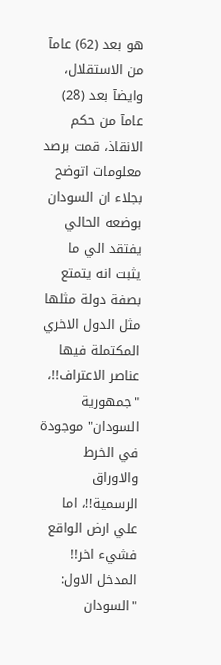هو بعد (62) عامآ من الاستقلال، وايضآ بعد (28) عامآ من حكم الانقاذ، قمت برصد معلومات اتوضح بجلاء ان السودان بوضعه الحالي يفتقد الي ما يثبت انه يتمتع بصفة دولة مثلها مثل الدول الاخري المكتملة فيها عناصر الاعتراف!!، "جمهورية السودان" موجودة في الخرط والاوراق الرسمية!!، اما علي ارض الواقع فشيء اخر!!
المدخل الاول:
"السودان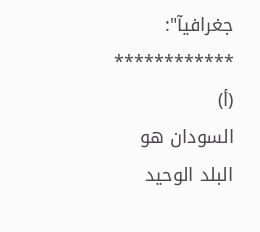جغرافيآ":
************
(أ)
السودان هو البلد الوحيد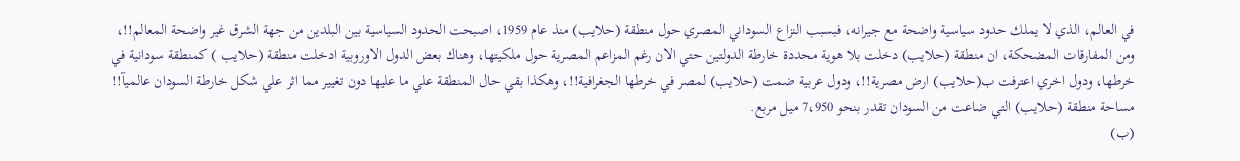في العالم، الذي لا يملك حدود سياسية واضحة مع جيرانه، فبسبب النزاع السوداني المصري حول منطقة (حلايب) منذ عام 1959، اصبحت الحدود السياسية بين البلدين من جهة الشرق غير واضحة المعالم!!، ومن المفارقات المضحكة، ان منطقة (حلايب) دخلت بلا هوية محددة خارطة الدولتين حتي الان رغم المزاعم المصرية حول ملكيتها، وهناك بعض الدول الاوروبية ادخلت منطقة (حلايب ) كمنطقة سودانية في خرطها، ودول اخري اعترفت ب(حلايب) ارض مصرية!!، ودول عربية ضمت (حلايب) لمصر في خرطها الجغرافية!!، وهكذا بقي حال المنطقة علي ما عليها دون تغيير مما اثر علي شكل خارطة السودان عالميآ!! مساحة منطقة (حلايب) التي ضاعت من السودان تقدر بنحو 7،950 ميل مربع.
(ب)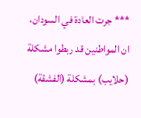*** جرت العادة في السودان، ان المواطنين قد ربطوا مشكلة (حلايب) بمشكلة (الفشقة)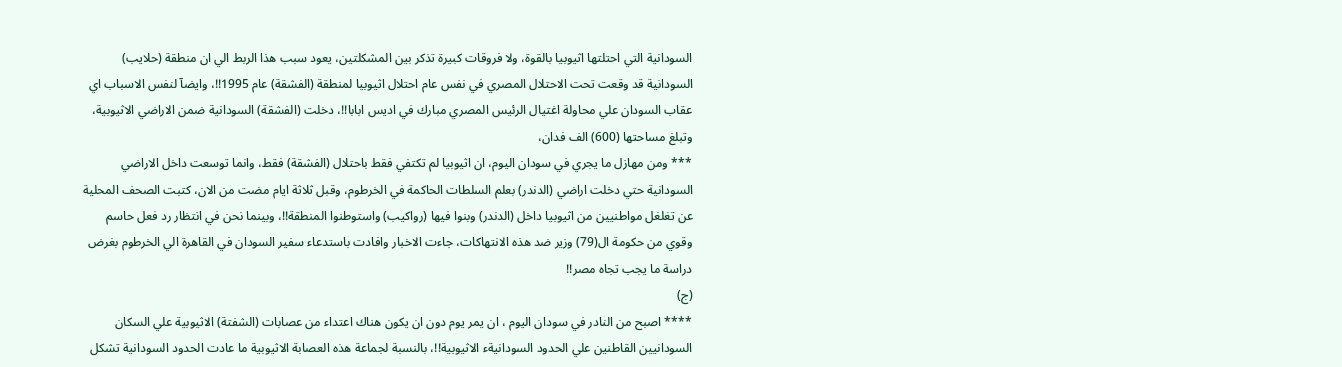السودانية التي احتلتها اثيوبيا بالقوة، ولا فروقات كبيرة تذكر بين المشكلتين، يعود سبب هذا الربط الي ان منطقة (حلايب) السودانية قد وقعت تحت الاحتلال المصري في نفس عام احتلال اثيوبيا لمنطقة (الفشقة) عام 1995!!، وايضآ لنفس الاسباب اي عقاب السودان علي محاولة اغتيال الرئيس المصري مبارك في اديس ابابا!!، دخلت (الفشقة) السودانية ضمن الاراضي الاثيوبية، وتبلغ مساحتها (600) الف فدان،
*** ومن مهازل ما يجري في سودان اليوم، ان اثيوبيا لم تكتفي فقط باحتلال (الفشقة) فقط، وانما توسعت داخل الاراضي السودانية حتي دخلت اراضي (الدندر) بعلم السلطات الحاكمة في الخرطوم، وقبل ثلاثة ايام مضت من الان، كتبت الصحف المحلية عن تغلغل مواطنيين من اثيوبيا داخل (الدندر) وبنوا فيها (رواكيب) واستوطنوا المنطقة!!، وبينما نحن في انتظار رد فعل حاسم وقوي من حكومة ال(79) وزير ضد هذه الانتهاكات، جاءت الاخبار وافادت باستدعاء سفير السودان في القاهرة الي الخرطوم بغرض دراسة ما يجب تجاه مصر!!
(ج)
**** اصبح من النادر في سودان اليوم ، ان يمر يوم دون ان يكون هناك اعتداء من عصابات (الشفتة) الاثيوبية علي السكان السودانيين القاطنين علي الحدود السودانيةء الاثيوبية!!، بالنسبة لجماعة هذه العصابة الاثيوبية ما عادت الحدود السودانية تشكل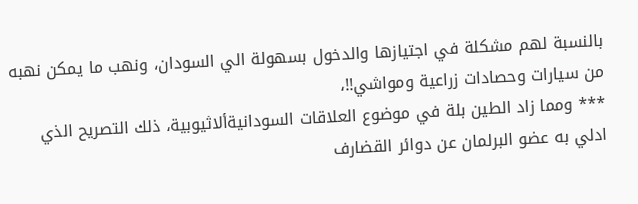بالنسبة لهم مشكلة في اجتيازها والدخول بسهولة الي السودان، ونهب ما يمكن نهبه من سيارات وحصادات زراعية ومواشي!!،
*** ومما زاد الطين بلة في موضوع العلاقات السودانيةألاثيوبية، ذلك التصريح الذي ادلي به عضو البرلمان عن دوائر القضارف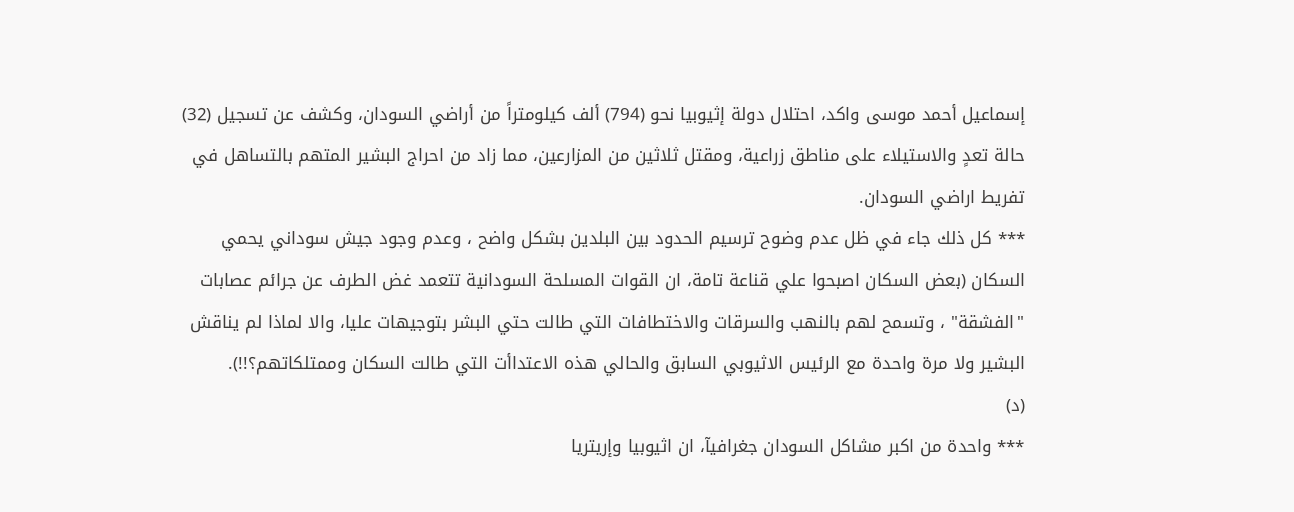إسماعيل أحمد موسى واكد، احتلال دولة إثيوبيا نحو (794) ألف كيلومتراً من أراضي السودان، وكشف عن تسجيل (32) حالة تعدٍ والاستيلاء على مناطق زراعية، ومقتل ثلاثين من المزارعين، مما زاد من احراج البشير المتهم بالتساهل في تفريط اراضي السودان.
*** كل ذلك جاء في ظل عدم وضوح ترسيم الحدود بين البلدين بشكل واضح ، وعدم وجود جيش سوداني يحمي السكان (بعض السكان اصبحوا علي قناعة تامة، ان القوات المسلحة السودانية تتعمد غض الطرف عن جرائم عصابات "الفشقة" ، وتسمح لهم بالنهب والسرقات والاختطافات التي طالت حتي البشر بتوجيهات عليا، والا لماذا لم يناقش البشير ولا مرة واحدة مع الرئيس الاثيوبي السابق والحالي هذه الاعتداأت التي طالت السكان وممتلكاتهم؟!!).
(د)
*** واحدة من اكبر مشاكل السودان جغرافيآ، ان اثيوبيا وإريتريا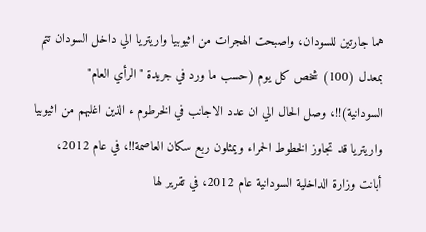هما جارتين للسودان، واصبحت الهجرات من اثيوبيا واريتريا الي داخل السودان تتم بمعدل (100) شخص كل يوم (حسب ما ورد في جريدة "الرأي العام" السودانية)!!، وصل الحال الي ان عدد الاجانب في الخرطوم ء الذين اغلبهم من اثيوبيا واريتريا قد تجاوز الخطوط الحمراء ويمثلون ربع سكان العاصمة!!، في عام 2012، أبانت وزارة الداخلية السودانية عام 2012، في تقرير لها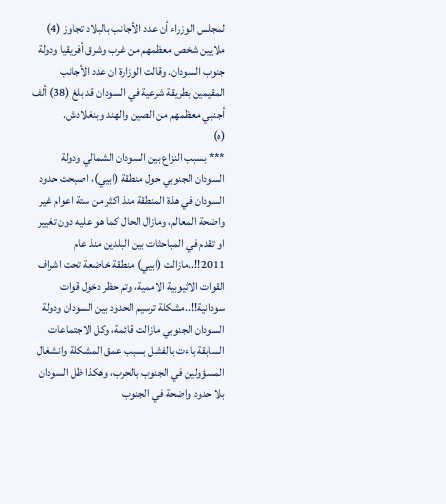لمجلس الوزراء أن عدد الأجانب بالبلاد تجاوز (4) ملايين شخص معظمهم من غرب وشرق أفريقيا ودولة جنوب السودان. وقالت الوزارة ان عدد الأجانب المقيمين بطريقة شرعية في السودان قد بلغ (38) ألف أجنبي معظمهم من الصين والهند وبنغلادش.
(ه)
*** بسبب النزاع بين السودان الشمالي ودولة السودان الجنوبي حول منطقة (ابيي)، اصبحت حدود السودان في هذة المنطقة منذ اكثر من ستة اعوام غير واضحة المعالم، ومازال الحال كما هو عليه دون تغيير او تقدم في المباحثات بين البلدين منذ عام 2011!!..مازالت (ابيي) منطقة خاضعة تحت اشراف القوات الاثيوبية الاممية، وتم حظر دخول قوات سودانية!!..مشكلة ترسيم الحدود بين السودان ودولة السودان الجنوبي مازالت قائمة، وكل الاجتماعات السابقة باءت بالفشل بسبب عمق المشكلة وانشغال المسؤولين في الجنوب بالحرب، وهكذا ظل السودان بلا حدود واضحة في الجنوب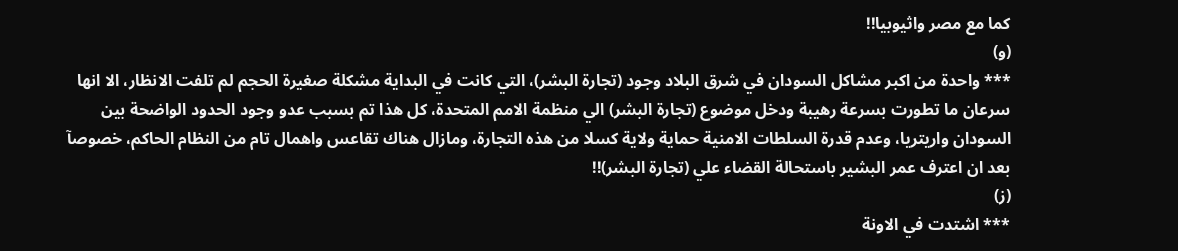كما مع مصر واثيوبيا!!
(و)
*** واحدة من اكبر مشاكل السودان في شرق البلاد وجود (تجارة البشر)، التي كانت في البداية مشكلة صغيرة الحجم لم تلفت الانظار، الا انها سرعان ما تطورت بسرعة رهيبة ودخل موضوع (تجارة البشر) الي منظمة الامم المتحدة، كل هذا تم بسبب عدو وجود الحدود الواضحة بين السودان واريتريا، وعدم قدرة السلطات الامنية حماية ولاية كسلا من هذه التجارة، ومازال هناك تقاعس واهمال تام من النظام الحاكم، خصوصآ بعد ان اعترف عمر البشير باستحالة القضاء علي (تجارة البشر)!!
(ز)
*** اشتدت في الاونة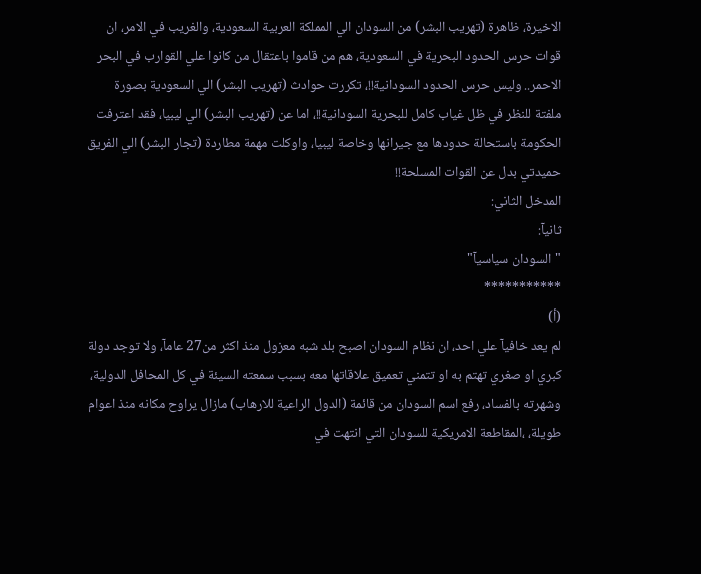الاخيرة، ظاهرة (تهريب البشر) من السودان الي المملكة العربية السعودية، والغريب في الامر، ان قوات حرس الحدود البحرية في السعودية، هم من قاموا باعتقال من كانوا علي القوارب في البحر الاحمر.. وليس حرس الحدود السودانية!!، تكررت حوادث (تهريب البشر) الي السعودية بصورة ملفتة للنظر في ظل غياب كامل للبحرية السودانية!!، اما عن (تهريب البشر) الي ليبيا، فقد اعترفت الحكومة باستحالة حدودها مع جيرانها وخاصة ليبيا، واوكلت مهمة مطاردة (تجار البشر) الي الفريق حميدتي بدل عن القوات المسلحة!!
المدخل الثاني:
ثانيآ:
"السودان سياسيآ"
***********
(أ)
لم يعد خافيآ علي احد، ان نظام السودان اصبح بلد شبه معزول منذ اكثر من27 عامآ، ولا توجد دولة كبري او صغري تهتم به او تتمني تعميق علاقاتها معه بسبب سمعته السيئة في كل المحافل الدولية، وشهرته بالفساد، رفع اسم السودان من قائمة (الدول الراعية للارهاب) مازال يراوح مكانه منذ اعوام طويلة، ،المقاطعة الامريكية للسودان التي انتهت في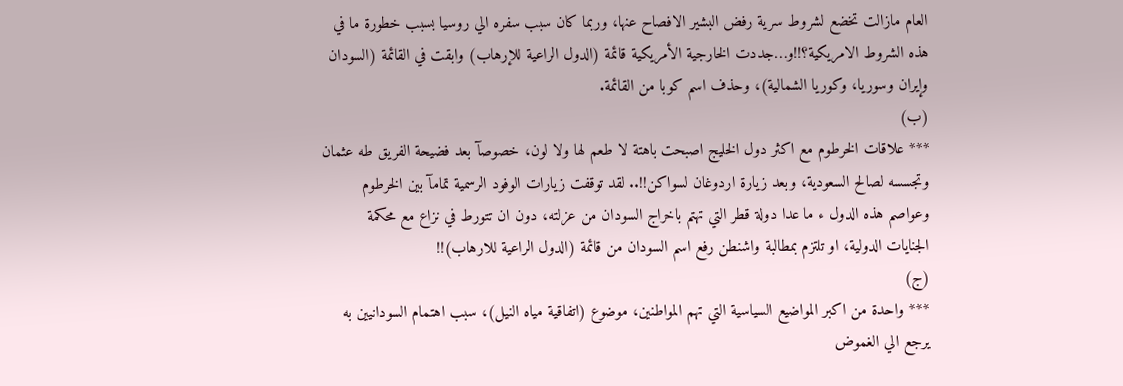العام مازالت تخضع لشروط سرية رفض البشير الافصاح عنها، وربما كان سبب سفره الي روسيا بسبب خطورة ما في هذه الشروط الامريكية؟!!و…جددت الخارجية الأمريكية قائمة (الدول الراعية للإرهاب) وابقت في القائمة (السودان وإيران وسوريا، وكوريا الشمالية)، وحذف اسم كوبا من القائمة.
(ب)
*** علاقات الخرطوم مع اكثر دول الخليج اصبحت باهتة لا طعم لها ولا لون، خصوصآ بعد فضيحة الفريق طه عثمان وتجسسه لصالح السعودية، وبعد زيارة اردوغان لسواكن!!.. لقد توقفت زيارات الوفود الرسمية تمامآ بين الخرطوم وعواصم هذه الدول ء ما عدا دولة قطر التي تهتم باخراج السودان من عزلته، دون ان تتورط في نزاع مع محكمة الجنايات الدولية، او تلتزم بمطالبة واشنطن رفع اسم السودان من قائمة (الدول الراعية للارهاب)!!
(ج)
*** واحدة من اكبر المواضيع السياسية التي تهم المواطنين، موضوع (اتفاقية مياه النيل)، سبب اهتمام السودانيين به يرجع الي الغموض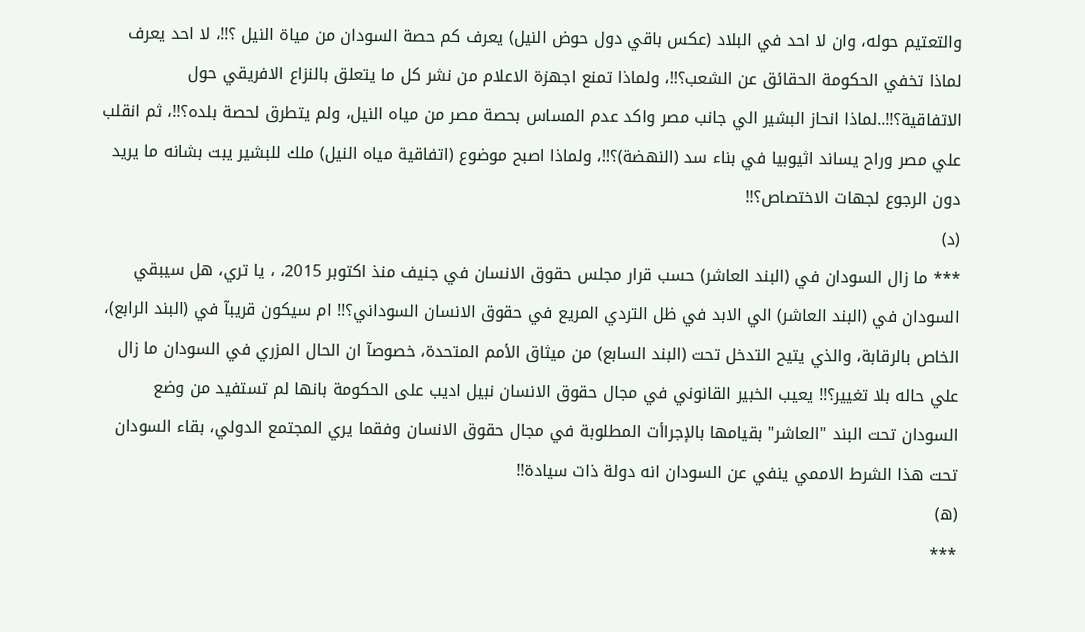والتعتيم حوله، وان لا احد في البلاد (عكس باقي دول حوض النيل) يعرف كم حصة السودان من مياة النيل ؟!!، لا احد يعرف لماذا تخفي الحكومة الحقائق عن الشعب؟!!، ولماذا تمنع اجهزة الاعلام من نشر كل ما يتعلق بالنزاع الافريقي حول الاتفاقية؟!!..لماذا انحاز البشير الي جانب مصر واكد عدم المساس بحصة مصر من مياه النيل، ولم يتطرق لحصة بلده؟!!، ثم انقلب علي مصر وراح يساند اثيوبيا في بناء سد (النهضة)؟!!، ولماذا اصبح موضوع (اتفاقية مياه النيل) ملك للبشير يبت بشانه ما يريد دون الرجوع لجهات الاختصاص؟!!
(د)
*** ما زال السودان في (البند العاشر) حسب قرار مجلس حقوق الانسان في جنيف منذ اكتوبر 2015، ، يا تري، هل سيبقي السودان في (البند العاشر) الي الابد في ظل التردي المريع في حقوق الانسان السوداني؟!! ام سيكون قريبآ في (البند الرابع)، الخاص بالرقابة، والذي يتيح التدخل تحت (البند السابع) من ميثاق الأمم المتحدة، خصوصآ ان الحال المزري في السودان ما زال علي حاله بلا تغيير؟!! يعيب الخبير القانوني في مجال حقوق الانسان نبيل اديب على الحكومة بانها لم تستفيد من وضع السودان تحت البند "العاشر" بقيامها بالإجراأت المطلوبة في مجال حقوق الانسان وفقما يري المجتمع الدولي، بقاء السودان تحت هذا الشرط الاممي ينفي عن السودان انه دولة ذات سيادة!!
(ه)
***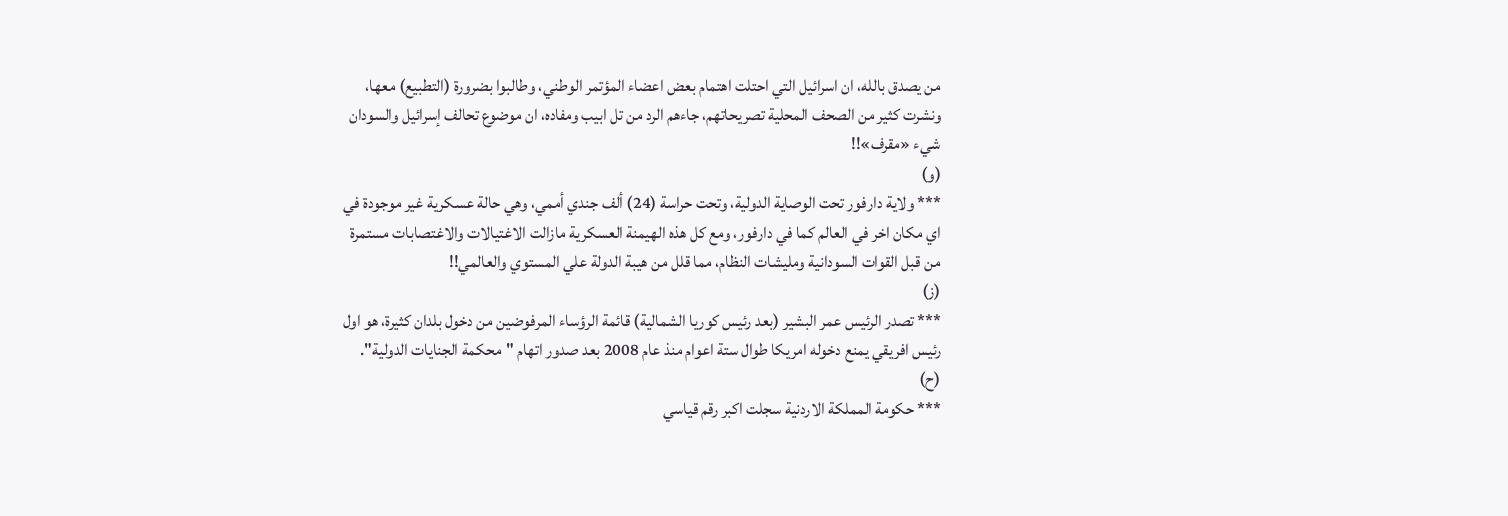من يصدق بالله، ان اسرائيل التي احتلت اهتمام بعض اعضاء المؤتمر الوطني، وطالبوا بضرورة (التطبيع) معها، ونشرت كثير من الصحف المحلية تصريحاتهم، جاءهم الرد من تل ابيب ومفاده، ان موضوع تحالف إسرائيل والسودان شيء «مقرف»!!
(و)
*** ولاية دارفور تحت الوصاية الدولية، وتحت حراسة (24) ألف جندي أممي، وهي حالة عسكرية غير موجودة في اي مكان اخر في العالم كما في دارفور، ومع كل هذه الهيمنة العسكرية مازالت الاغتيالات والاغتصابات مستمرة من قبل القوات السودانية ومليشات النظام، مما قلل من هيبة الدولة علي المستوي والعالمي!!
(ز)
*** تصدر الرئيس عمر البشير (بعد رئيس كوريا الشمالية) قائمة الرؤساء المرفوضين من دخول بلدان كثيرة، هو اول رئيس افريقي يمنع دخوله امريكا طوال ستة اعوام منذ عام 2008 بعد صدور اتهام "محكمة الجنايات الدولية".
(ح)
*** حكومة المملكة الاردنية سجلت اكبر رقم قياسي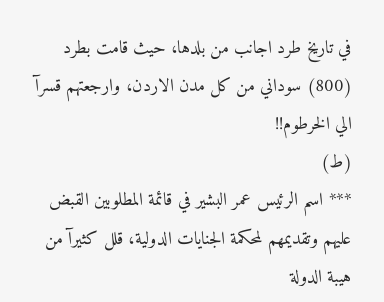في تاريخ طرد اجانب من بلدها، حيث قامت بطرد (800) سوداني من كل مدن الاردن، وارجعتهم قسرآ الي الخرطوم!!
(ط)
*** اسم الرئيس عمر البشير في قائمة المطلوبين القبض عليهم وتقديمهم لمحكمة الجنايات الدولية، قلل كثيرآ من هيبة الدولة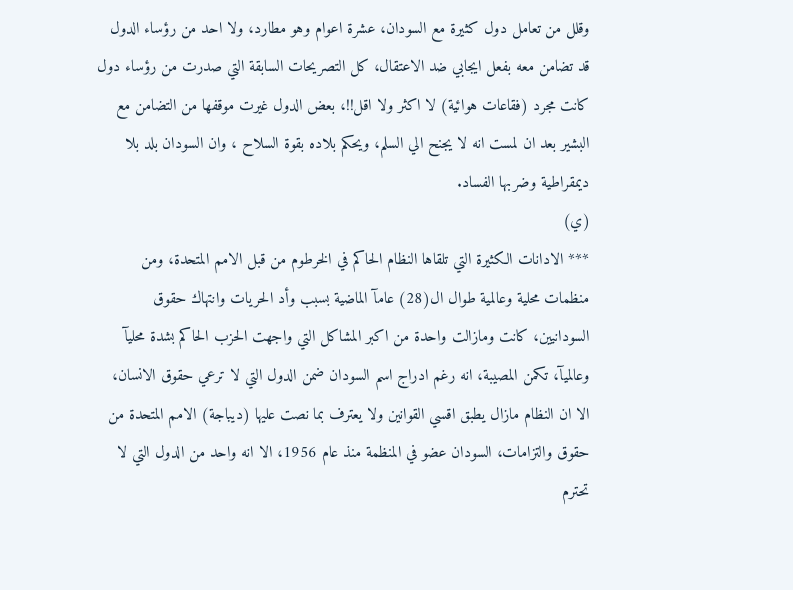وقلل من تعامل دول كثيرة مع السودان، عشرة اعوام وهو مطارد، ولا احد من رؤساء الدول قد تضامن معه بفعل ايجابي ضد الاعتقال، كل التصريحات السابقة التي صدرت من رؤساء دول كانت مجرد (فقاعات هوائية) لا اكثر ولا اقل!!، بعض الدول غيرت موقفها من التضامن مع البشير بعد ان لمست انه لا يجنح الي السلم، ويحكم بلاده بقوة السلاح ، وان السودان بلد بلا ديمقراطية وضربها الفساد.
(ي)
*** الادانات الكثيرة التي تلقاها النظام الحاكم في الخرطوم من قبل الامم المتحدة، ومن منظمات محلية وعالمية طوال ال(28) عامآ الماضية بسبب وأد الحريات وانتهاك حقوق السودانيين، كانت ومازالت واحدة من اكبر المشاكل التي واجهت الحزب الحاكم بشدة محليآ وعالميآ، تكمن المصيبة، انه رغم ادراج اسم السودان ضمن الدول التي لا ترعي حقوق الانسان، الا ان النظام مازال يطبق اقسي القوانين ولا يعترف بما نصت عليها (ديباجة) الامم المتحدة من حقوق والتزامات، السودان عضو في المنظمة منذ عام 1956، الا انه واحد من الدول التي لا تحترم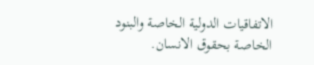الاتفاقيات الدولية الخاصة والبنود الخاصة بحقوق الانسان.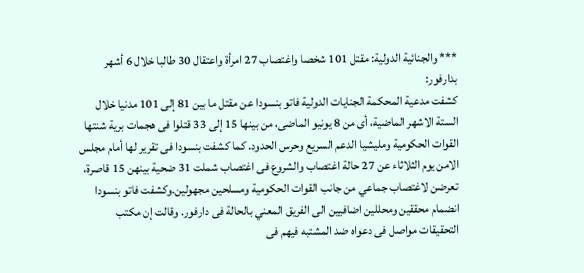*** والجنائية الدولية: مقتل 101 شخصا واغتصاب 27 امرأة واعتقال 30 طالبا خلال 6 أشهر بدارفور:
كشفت مدعية المحكمة الجنايات الدولية فاتو بنسودا عن مقتل ما بين 81 إلى 101 مدنيا خلال الستة الاشهر الماضية، أى من 8 يونيو الماضى، من بينها 15 إلى 33 قتلوا فى هجمات برية شنتها القوات الحكومية ومليشيا الدعم السريع وحرس الحدود. كما كشفت بنسودا فى تقرير لها أمام مجلس الامن يوم الثلاثاء عن 27 حالة اغتصاب والشروع فى اغتصاب شملت 31 ضحية بينهن 15 قاصرة، تعرضن لاغتصاب جماعي من جانب القوات الحكومية ومسلحين مجهولين.وكشفت فاتو بنسودا انضمام محققين ومحللين اضافيين الى الفريق المعني بالحالة فى دارفور. وقالت إن مكتب التحقيقات مواصل فى دعواه ضد المشتبه فيهم فى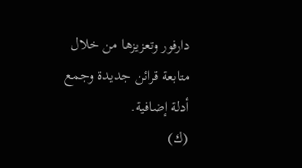دارفور وتعزيزها من خلال متابعة قرائن جديدة وجمع أدلة إضافية.
(ك)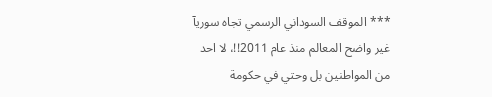*** الموقف السوداني الرسمي تجاه سوريآ غير واضح المعالم منذ عام 2011!!، لا احد من المواطنين بل وحتي في حكومة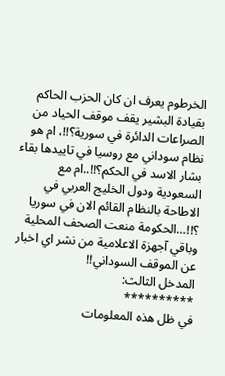الخرطوم يعرف ان كان الحزب الحاكم بقيادة البشير يقف موقف الحياد من الصراعات الدائرة في سورية؟!!، ام هو نظام سوداني مع روسيا في تاييدها بقاء بشار الاسد في الحكم؟!!..ام مع السعودية ودول الخليج العربي في الاطاحة بالنظام القائم الان في سوريا ؟!!…الحكومة منعت الصحف المحلية وباقي آجهزة الاعلامية من نشر اي اخبار عن الموقف السوداني!!
المدخل الثالث:
**********
في ظل هذه المعلومات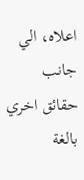اعلاه، الي جانب حقائق اخري بالغة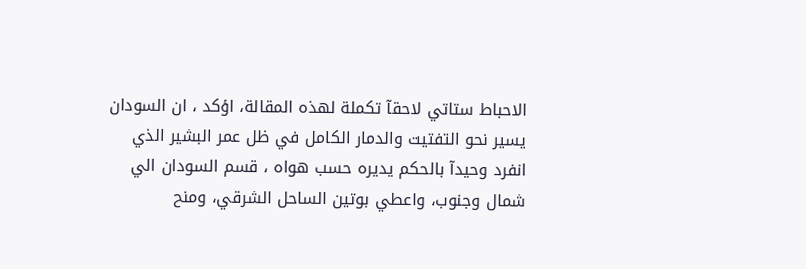الاحباط ستاتي لاحقآ تكملة لهذه المقالة، اؤكد ، ان السودان يسير نحو التفتيت والدمار الكامل في ظل عمر البشير الذي انفرد وحيدآ بالحكم يديره حسب هواه ، قسم السودان الي شمال وجنوب، واعطي بوتين الساحل الشرقي، ومنح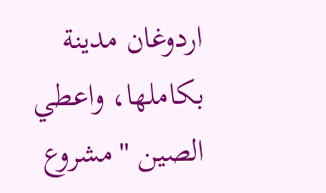اردوغان مدينة بكاملها، واعطي الصين "مشروع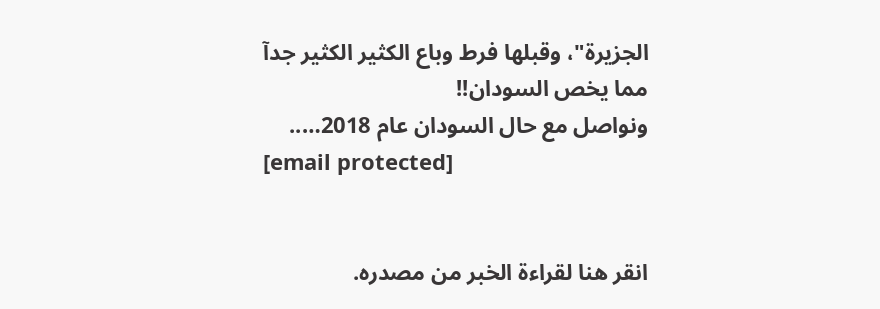الجزيرة"، وقبلها فرط وباع الكثير الكثير جدآ مما يخص السودان!!
ونواصل مع حال السودان عام 2018…..
[email protected]


انقر هنا لقراءة الخبر من مصدره.